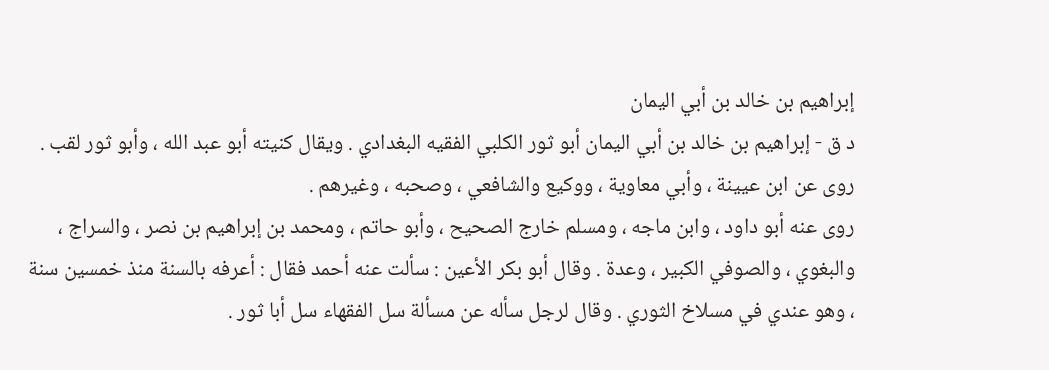إبراهيم بن خالد بن أبي اليمان
د ق - إبراهيم بن خالد بن أبي اليمان أبو ثور الكلبي الفقيه البغدادي . ويقال كنيته أبو عبد الله ، وأبو ثور لقب . روى عن ابن عيينة ، وأبي معاوية ، ووكيع والشافعي ، وصحبه ، وغيرهم .
روى عنه أبو داود ، وابن ماجه ، ومسلم خارج الصحيح ، وأبو حاتم ، ومحمد بن إبراهيم بن نصر ، والسراج ، والبغوي ، والصوفي الكبير ، وعدة . وقال أبو بكر الأعين : سألت عنه أحمد فقال : أعرفه بالسنة منذ خمسين سنة ، وهو عندي في مسلاخ الثوري . وقال لرجل سأله عن مسألة سل الفقهاء سل أبا ثور .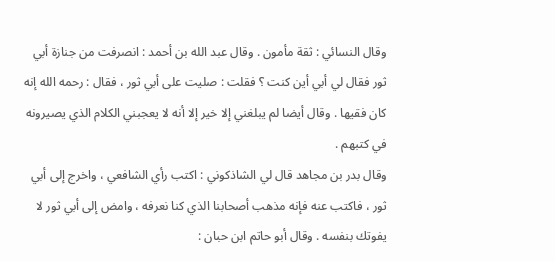وقال النسائي : ثقة مأمون . وقال عبد الله بن أحمد : انصرفت من جنازة أبي ثور فقال لي أبي أين كنت ؟ فقلت : صليت على أبي ثور ، فقال : رحمه الله إنه كان فقيها . وقال أيضا لم يبلغني إلا خير إلا أنه لا يعجبني الكلام الذي يصيرونه في كتبهم .
وقال بدر بن مجاهد قال لي الشاذكوني : اكتب رأي الشافعي ، واخرج إلى أبي ثور ، فاكتب عنه فإنه مذهب أصحابنا الذي كنا نعرفه ، وامض إلى أبي ثور لا يفوتك بنفسه . وقال أبو حاتم ابن حبان :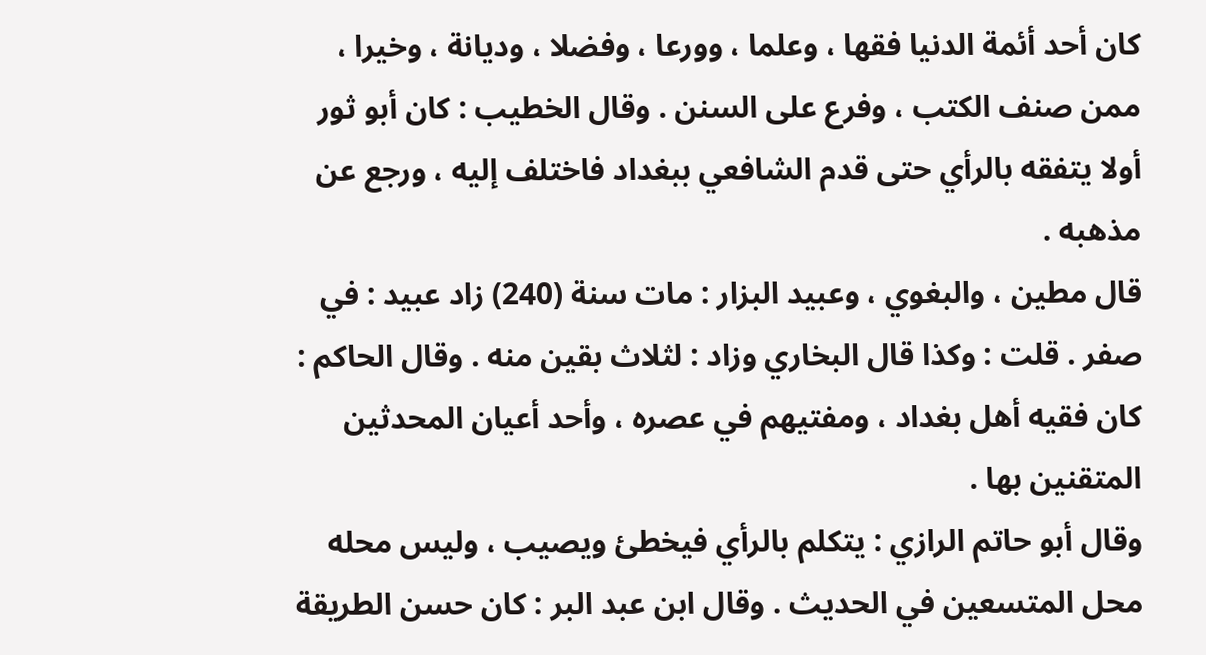كان أحد أئمة الدنيا فقها ، وعلما ، وورعا ، وفضلا ، وديانة ، وخيرا ، ممن صنف الكتب ، وفرع على السنن . وقال الخطيب : كان أبو ثور أولا يتفقه بالرأي حتى قدم الشافعي ببغداد فاختلف إليه ، ورجع عن مذهبه .
قال مطين ، والبغوي ، وعبيد البزار : مات سنة (240) زاد عبيد : في صفر . قلت : وكذا قال البخاري وزاد : لثلاث بقين منه . وقال الحاكم : كان فقيه أهل بغداد ، ومفتيهم في عصره ، وأحد أعيان المحدثين المتقنين بها .
وقال أبو حاتم الرازي : يتكلم بالرأي فيخطئ ويصيب ، وليس محله محل المتسعين في الحديث . وقال ابن عبد البر : كان حسن الطريقة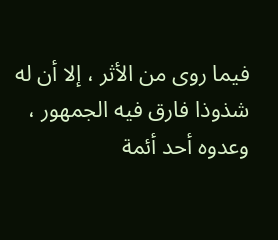فيما روى من الأثر ، إلا أن له شذوذا فارق فيه الجمهور ، وعدوه أحد أئمة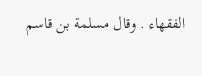الفقهاء . وقال مسلمة بن قاسم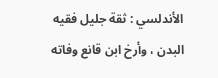الأندلسي : ثقة جليل فقيه البدن ، وأرخ ابن قانع وفاته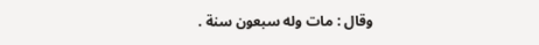وقال : مات وله سبعون سنة .